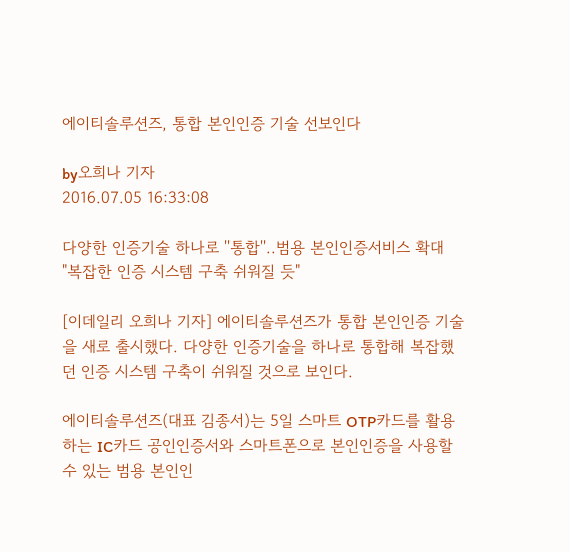에이티솔루션즈, 통합 본인인증 기술 선보인다

by오희나 기자
2016.07.05 16:33:08

다양한 인증기술 하나로 ''통합''..범용 본인인증서비스 확대
"복잡한 인증 시스템 구축 쉬워질 듯"

[이데일리 오희나 기자] 에이티솔루션즈가 통합 본인인증 기술을 새로 출시했다. 다양한 인증기술을 하나로 통합해 복잡했던 인증 시스템 구축이 쉬워질 것으로 보인다.

에이티솔루션즈(대표 김종서)는 5일 스마트 OTP카드를 활용하는 IC카드 공인인증서와 스마트폰으로 본인인증을 사용할 수 있는 범용 본인인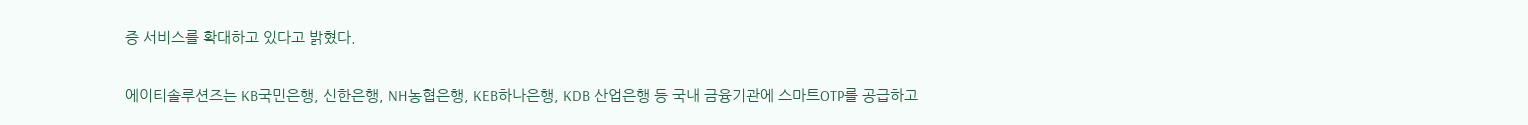증 서비스를 확대하고 있다고 밝혔다.

에이티솔루션즈는 KB국민은행, 신한은행, NH농협은행, KEB하나은행, KDB 산업은행 등 국내 금융기관에 스마트OTP를 공급하고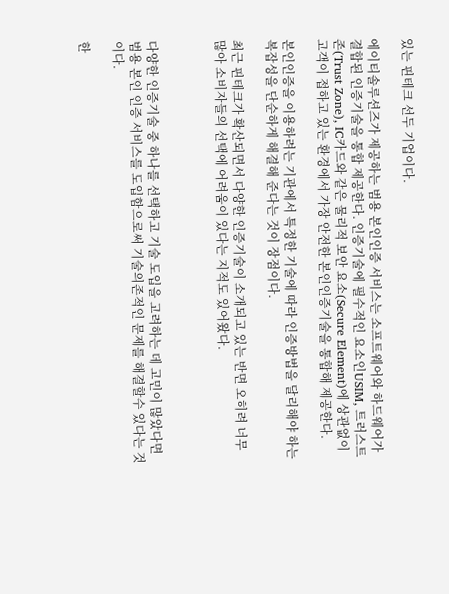있는 핀테크 선두 기업이다.

에이티솔루션즈가 제공하는 범용 본인인증 서비스는 소프트웨어와 하드웨어가 결합된 인증기술을 통합 제공한다. 인증기술에 필수적인 요소인USIM, 트러스트존(Trust Zone), IC카드와 같은 물리적 보안 요소(Secure Element)에 상관없이 고객이 접하고 있는 환경에서 가장 안전한 본인인증기술을 통합해 제공한다.

본인인증을 이용하려는 기관에서 특정한 기술에 따라 인증방법을 달리해야 하는 복잡성을 단순하게 해결해 준다는 것이 장점이다.

최근 핀테크가 확산되면서 다양한 인증기술이 소개되고 있는 반면 오히려 너무 많아 소비자들의 선택에 어려움이 있다는 지적도 있어왔다.



다양한 인증기술 중 하나를 선택하고 기술 도입을 고려하는 데 고민이 많았다면 범용 본인 인증 서비스를 도입함으로써 기술의존적인 문제를 해결할수 있다는 것이다.

한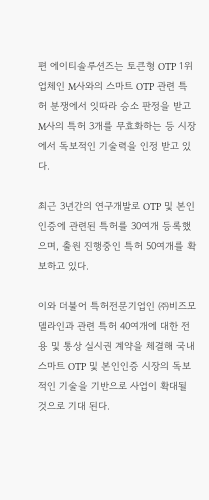편 에이티솔루션즈는 토큰형 OTP 1위 업체인 M사와의 스마트 OTP 관련 특허 분쟁에서 잇따라 승소 판정을 받고 M사의 특허 3개를 무효화하는 등 시장에서 독보적인 기술력을 인정 받고 있다.

최근 3년간의 연구개발로 OTP 및 본인인증에 관련된 특허를 30여개 등록했으며, 출원 진행중인 특허 50여개를 확보하고 있다.

이와 더불어 특허전문기업인 ㈜비즈모델라인과 관련 특허 40여개에 대한 전용 및 통상 실시권 계약을 체결해 국내 스마트 OTP 및 본인인증 시장의 독보적인 기술을 기반으로 사업이 확대될 것으로 기대 된다.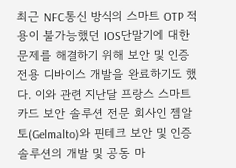최근 NFC통신 방식의 스마트 OTP 적용이 불가능했던 IOS단말기에 대한 문제를 해결하기 위해 보안 및 인증 전용 디바이스 개발을 완료하기도 했다. 이와 관련 지난달 프랑스 스마트카드 보안 솔루션 전문 회사인 젬알토(Gelmalto)와 핀테크 보안 및 인증 솔루션의 개발 및 공동 마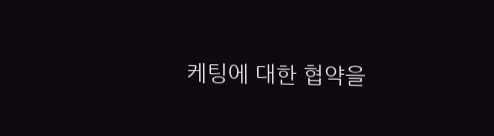케팅에 대한 협약을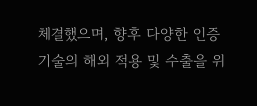체결했으며, 향후 다양한 인증기술의 해외 적용 및 수출을 위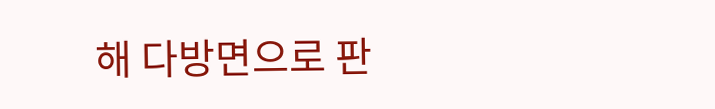해 다방면으로 판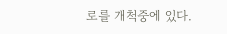로를 개척중에 있다.